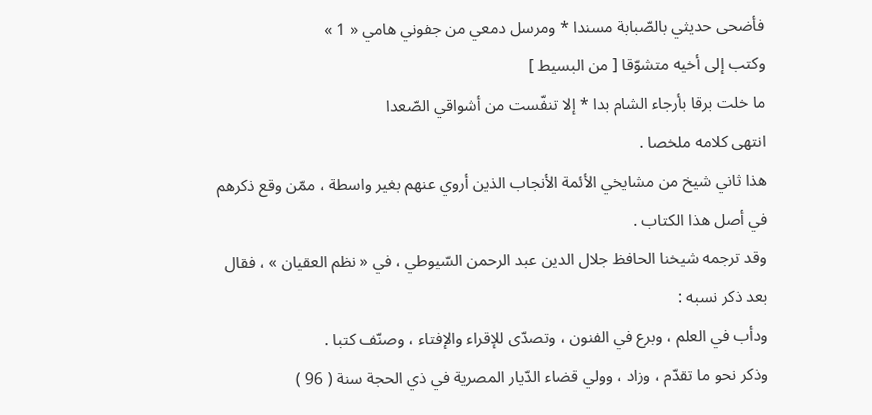فأضحى حديثي بالصّبابة مسندا * ومرسل دمعي من جفوني هامي « 1 »
وكتب إلى أخيه متشوّقا [ من البسيط ]
ما خلت برقا بأرجاء الشام بدا * إلا تنفّست من أشواقي الصّعدا
انتهى كلامه ملخصا .
هذا ثاني شيخ من مشايخي الأئمة الأنجاب الذين أروي عنهم بغير واسطة ، ممّن وقع ذكرهم في أصل هذا الكتاب .
وقد ترجمه شيخنا الحافظ جلال الدين عبد الرحمن السّيوطي ، في « نظم العقيان » ، فقال بعد ذكر نسبه :
ودأب في العلم ، وبرع في الفنون ، وتصدّى للإقراء والإفتاء ، وصنّف كتبا .
وذكر نحو ما تقدّم ، وزاد ، وولي قضاء الدّيار المصرية في ذي الحجة سنة ( 96 )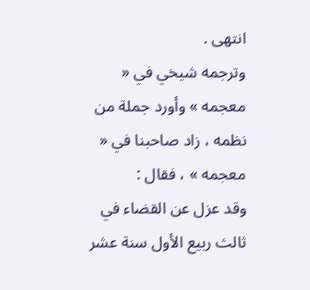انتهى .
وترجمه شيخي في « معجمه » وأورد جملة من نظمه ، زاد صاحبنا في « معجمه » ، فقال :
وقد عزل عن القضاء في ثالث ربيع الأول سنة عشر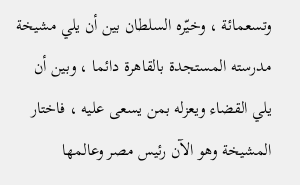وتسعمائة ، وخيّره السلطان بين أن يلي مشيخة مدرسته المستجدة بالقاهرة دائما ، وبين أن يلي القضاء ويعزله بمن يسعى عليه ، فاختار المشيخة وهو الآن رئيس مصر وعالمها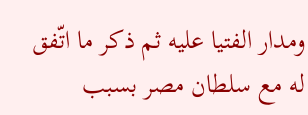ومدار الفتيا عليه ثم ذكر ما اتّفق له مع سلطان مصر بسبب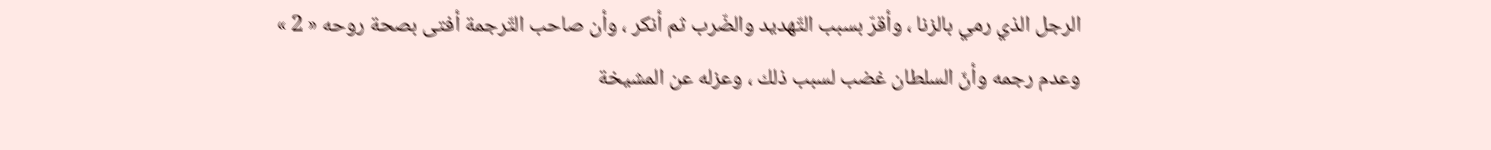الرجل الذي رمي بالزنا ، وأقرّ بسبب التّهديد والضّرب ثم أنكر ، وأن صاحب التّرجمة أفتى بصحة روحه « 2 » وعدم رجمه وأنّ السلطان غضب لسبب ذلك ، وعزله عن المشيخة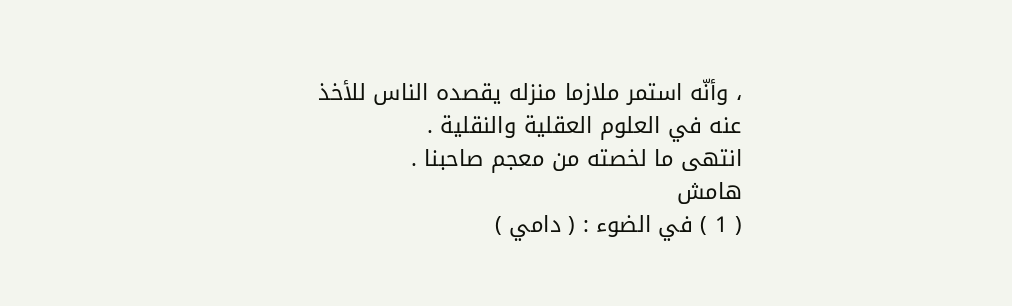، وأنّه استمر ملازما منزله يقصده الناس للأخذ عنه في العلوم العقلية والنقلية .
انتهى ما لخصته من معجم صاحبنا .
هامش
( 1 ) في الضوء : ( دامي )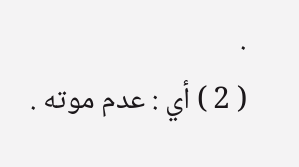.
( 2 ) أي : عدم موته .